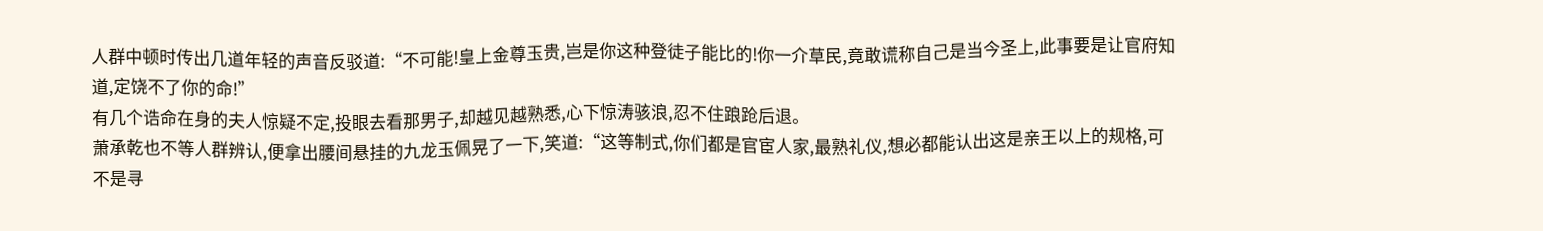人群中顿时传出几道年轻的声音反驳道:“不可能!皇上金尊玉贵,岂是你这种登徒子能比的!你一介草民,竟敢谎称自己是当今圣上,此事要是让官府知道,定饶不了你的命!”
有几个诰命在身的夫人惊疑不定,投眼去看那男子,却越见越熟悉,心下惊涛骇浪,忍不住踉跄后退。
萧承乾也不等人群辨认,便拿出腰间悬挂的九龙玉佩晃了一下,笑道:“这等制式,你们都是官宦人家,最熟礼仪,想必都能认出这是亲王以上的规格,可不是寻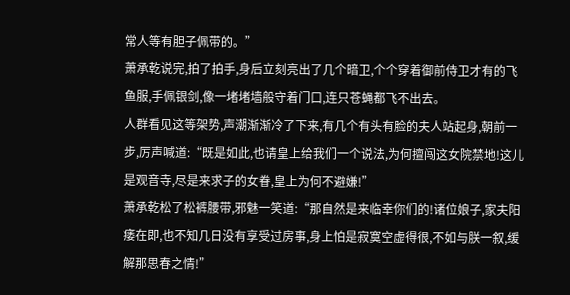常人等有胆子佩带的。”
萧承乾说完,拍了拍手,身后立刻亮出了几个暗卫,个个穿着御前侍卫才有的飞鱼服,手佩银剑,像一堵堵墙般守着门口,连只苍蝇都飞不出去。
人群看见这等架势,声潮渐渐冷了下来,有几个有头有脸的夫人站起身,朝前一步,厉声喊道:“既是如此,也请皇上给我们一个说法,为何擅闯这女院禁地!这儿是观音寺,尽是来求子的女眷,皇上为何不避嫌!”
萧承乾松了松裤腰带,邪魅一笑道:“那自然是来临幸你们的!诸位娘子,家夫阳痿在即,也不知几日没有享受过房事,身上怕是寂寞空虚得很,不如与朕一叙,缓解那思春之情!”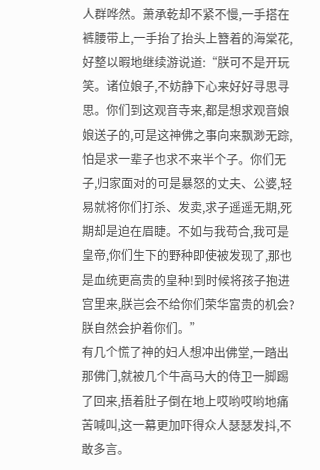人群哗然。萧承乾却不紧不慢,一手搭在裤腰带上,一手抬了抬头上簪着的海棠花,好整以暇地继续游说道:“朕可不是开玩笑。诸位娘子,不妨静下心来好好寻思寻思。你们到这观音寺来,都是想求观音娘娘送子的,可是这神佛之事向来飘渺无踪,怕是求一辈子也求不来半个子。你们无子,归家面对的可是暴怒的丈夫、公婆,轻易就将你们打杀、发卖,求子遥遥无期,死期却是迫在眉睫。不如与我苟合,我可是皇帝,你们生下的野种即使被发现了,那也是血统更高贵的皇种!到时候将孩子抱进宫里来,朕岂会不给你们荣华富贵的机会?朕自然会护着你们。”
有几个慌了神的妇人想冲出佛堂,一踏出那佛门,就被几个牛高马大的侍卫一脚踢了回来,捂着肚子倒在地上哎哟哎哟地痛苦喊叫,这一幕更加吓得众人瑟瑟发抖,不敢多言。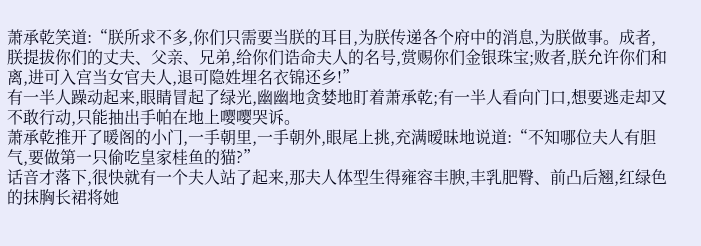萧承乾笑道:“朕所求不多,你们只需要当朕的耳目,为朕传递各个府中的消息,为朕做事。成者,朕提拔你们的丈夫、父亲、兄弟,给你们诰命夫人的名号,赏赐你们金银珠宝;败者,朕允许你们和离,进可入宫当女官夫人,退可隐姓埋名衣锦还乡!”
有一半人躁动起来,眼睛冒起了绿光,幽幽地贪婪地盯着萧承乾;有一半人看向门口,想要逃走却又不敢行动,只能抽出手帕在地上嘤嘤哭诉。
萧承乾推开了暖阁的小门,一手朝里,一手朝外,眼尾上挑,充满暧昧地说道:“不知哪位夫人有胆气,要做第一只偷吃皇家桂鱼的猫?”
话音才落下,很快就有一个夫人站了起来,那夫人体型生得雍容丰腴,丰乳肥臀、前凸后翘,红绿色的抹胸长裙将她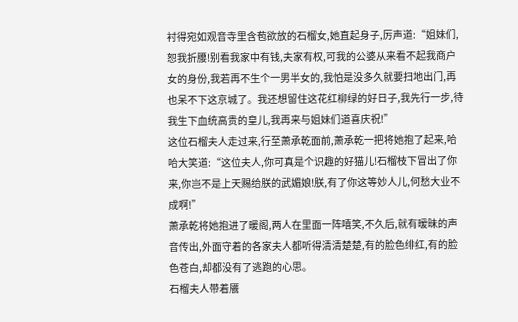衬得宛如观音寺里含苞欲放的石榴女,她直起身子,厉声道:“姐妹们,恕我折腰!别看我家中有钱,夫家有权,可我的公婆从来看不起我商户女的身份,我若再不生个一男半女的,我怕是没多久就要扫地出门,再也呆不下这京城了。我还想留住这花红柳绿的好日子,我先行一步,待我生下血统高贵的皇儿,我再来与姐妹们道喜庆祝!”
这位石榴夫人走过来,行至萧承乾面前,萧承乾一把将她抱了起来,哈哈大笑道:“这位夫人,你可真是个识趣的好猫儿!石榴枝下冒出了你来,你岂不是上天赐给朕的武媚娘!朕,有了你这等妙人儿,何愁大业不成啊!”
萧承乾将她抱进了暖阁,两人在里面一阵嘻笑,不久后,就有暧昧的声音传出,外面守着的各家夫人都听得清清楚楚,有的脸色绯红,有的脸色苍白,却都没有了逃跑的心思。
石榴夫人带着餍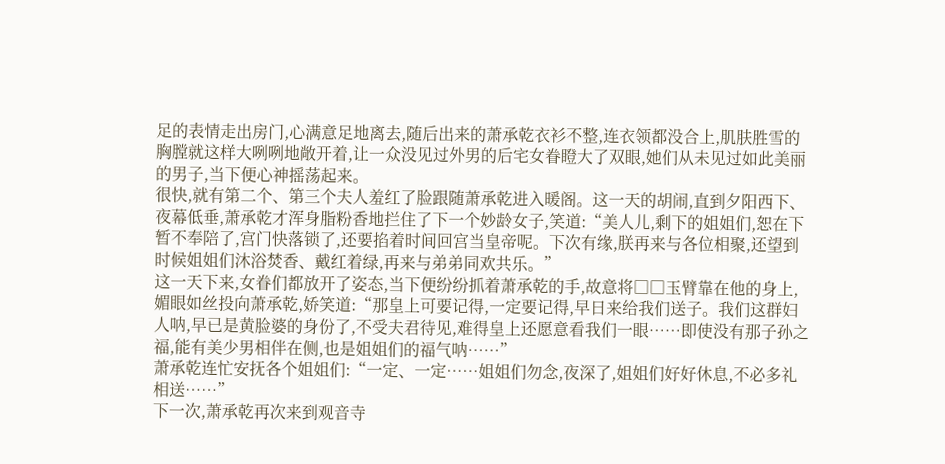足的表情走出房门,心满意足地离去,随后出来的萧承乾衣衫不整,连衣领都没合上,肌肤胜雪的胸膛就这样大咧咧地敞开着,让一众没见过外男的后宅女眷瞪大了双眼,她们从未见过如此美丽的男子,当下便心神摇荡起来。
很快,就有第二个、第三个夫人羞红了脸跟随萧承乾进入暖阁。这一天的胡闹,直到夕阳西下、夜幕低垂,萧承乾才浑身脂粉香地拦住了下一个妙龄女子,笑道:“美人儿,剩下的姐姐们,恕在下暂不奉陪了,宫门快落锁了,还要掐着时间回宫当皇帝呢。下次有缘,朕再来与各位相聚,还望到时候姐姐们沐浴焚香、戴红着绿,再来与弟弟同欢共乐。”
这一天下来,女眷们都放开了姿态,当下便纷纷抓着萧承乾的手,故意将□□玉臂靠在他的身上,媚眼如丝投向萧承乾,娇笑道:“那皇上可要记得,一定要记得,早日来给我们送子。我们这群妇人呐,早已是黄脸婆的身份了,不受夫君待见,难得皇上还愿意看我们一眼……即使没有那子孙之福,能有美少男相伴在侧,也是姐姐们的福气呐……”
萧承乾连忙安抚各个姐姐们:“一定、一定……姐姐们勿念,夜深了,姐姐们好好休息,不必多礼相送……”
下一次,萧承乾再次来到观音寺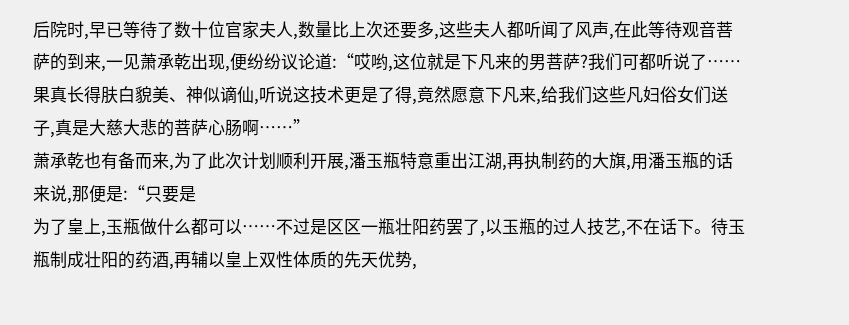后院时,早已等待了数十位官家夫人,数量比上次还要多,这些夫人都听闻了风声,在此等待观音菩萨的到来,一见萧承乾出现,便纷纷议论道:“哎哟,这位就是下凡来的男菩萨?我们可都听说了……果真长得肤白貌美、神似谪仙,听说这技术更是了得,竟然愿意下凡来,给我们这些凡妇俗女们送子,真是大慈大悲的菩萨心肠啊……”
萧承乾也有备而来,为了此次计划顺利开展,潘玉瓶特意重出江湖,再执制药的大旗,用潘玉瓶的话来说,那便是:“只要是
为了皇上,玉瓶做什么都可以……不过是区区一瓶壮阳药罢了,以玉瓶的过人技艺,不在话下。待玉瓶制成壮阳的药酒,再辅以皇上双性体质的先天优势,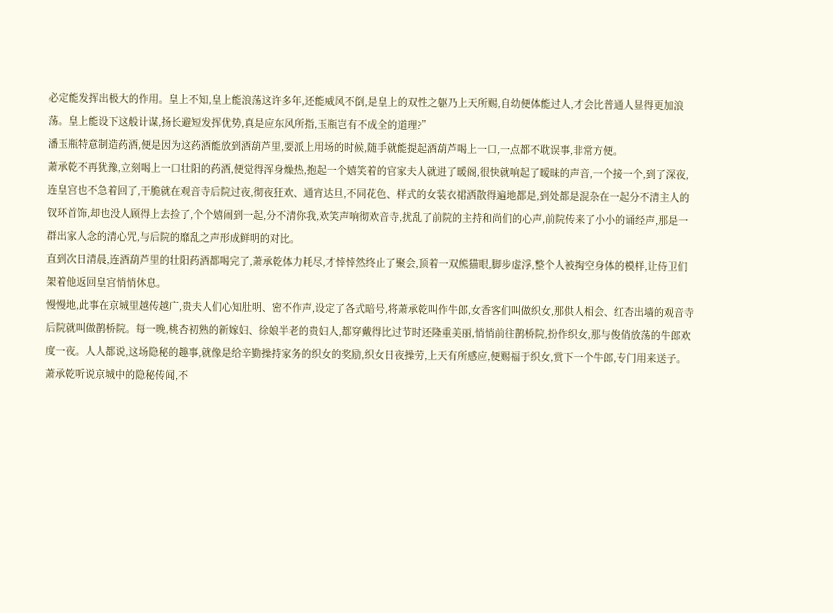必定能发挥出极大的作用。皇上不知,皇上能浪荡这许多年,还能威风不倒,是皇上的双性之躯乃上天所赐,自幼便体能过人,才会比普通人显得更加浪荡。皇上能设下这般计谋,扬长避短发挥优势,真是应东风所指,玉瓶岂有不成全的道理?”
潘玉瓶特意制造药酒,便是因为这药酒能放到酒葫芦里,要派上用场的时候,随手就能提起酒葫芦喝上一口,一点都不耽误事,非常方便。
萧承乾不再犹豫,立刻喝上一口壮阳的药酒,便觉得浑身燥热,抱起一个嬉笑着的官家夫人就进了暖阁,很快就响起了暧昧的声音,一个接一个,到了深夜,连皇宫也不急着回了,干脆就在观音寺后院过夜,彻夜狂欢、通宵达旦,不同花色、样式的女装衣裙洒散得遍地都是,到处都是混杂在一起分不清主人的钗环首饰,却也没人顾得上去捡了,个个嬉闹到一起,分不清你我,欢笑声响彻欢音寺,扰乱了前院的主持和尚们的心声,前院传来了小小的诵经声,那是一群出家人念的清心咒,与后院的靡乱之声形成鲜明的对比。
直到次日清晨,连酒葫芦里的壮阳药酒都喝完了,萧承乾体力耗尽,才悻悻然终止了聚会,顶着一双熊猫眼,脚步虚浮,整个人被掏空身体的模样,让侍卫们架着他返回皇宫悄悄休息。
慢慢地,此事在京城里越传越广,贵夫人们心知肚明、密不作声,设定了各式暗号,将萧承乾叫作牛郎,女香客们叫做织女,那供人相会、红杏出墙的观音寺后院就叫做鹊桥院。每一晚,桃杏初熟的新嫁妇、徐娘半老的贵妇人,都穿戴得比过节时还隆重美丽,悄悄前往鹊桥院,扮作织女,那与俊俏放荡的牛郎欢度一夜。人人都说,这场隐秘的趣事,就像是给辛勤操持家务的织女的奖励,织女日夜操劳,上天有所感应,便赐福于织女,赏下一个牛郎,专门用来送子。
萧承乾听说京城中的隐秘传闻,不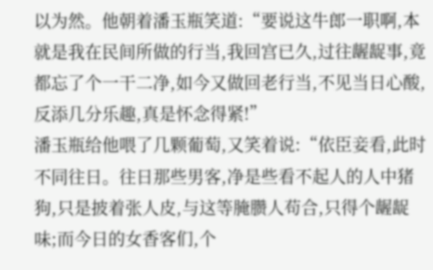以为然。他朝着潘玉瓶笑道:“要说这牛郎一职啊,本就是我在民间所做的行当,我回宫已久,过往龌龊事,竟都忘了个一干二净,如今又做回老行当,不见当日心酸,反添几分乐趣,真是怀念得紧!”
潘玉瓶给他喂了几颗葡萄,又笑着说:“依臣妾看,此时不同往日。往日那些男客,净是些看不起人的人中猪狗,只是披着张人皮,与这等腌臜人苟合,只得个龌龊味;而今日的女香客们,个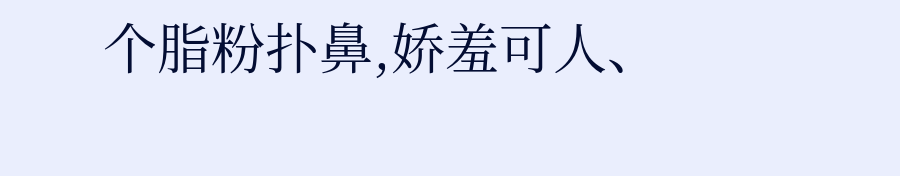个脂粉扑鼻,娇羞可人、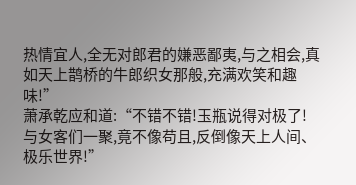热情宜人,全无对郎君的嫌恶鄙夷,与之相会,真如天上鹊桥的牛郎织女那般,充满欢笑和趣味!”
萧承乾应和道:“不错不错!玉瓶说得对极了!与女客们一聚,竟不像苟且,反倒像天上人间、极乐世界!”